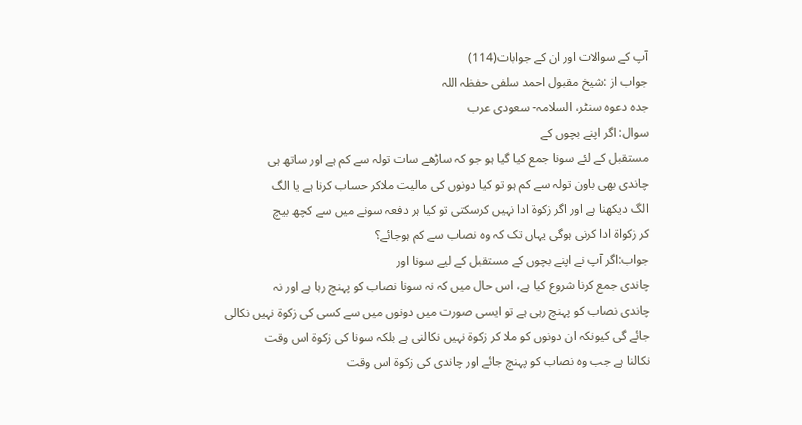آپ کے سوالات اور ان کے جوابات(114)
جواب از :شیخ مقبول احمد سلفی حفظہ اللہ
جدہ دعوہ سنٹر، السلامہ- سعودی عرب
سوال: اگر اپنے بچوں کے
مستقبل کے لئے سونا جمع کیا گیا ہو جو کہ ساڑھے سات تولہ سے کم ہے اور ساتھ ہی
چاندی بھی باون تولہ سے کم ہو تو کیا دونوں کی مالیت ملاکر حساب کرنا ہے یا الگ
الگ دیکھنا ہے اور اگر زکوة ادا نہیں کرسکتی تو کیا ہر دفعہ سونے میں سے کچھ بیچ
کر زکواة ادا کرنی ہوگی یہاں تک کہ وہ نصاب سے کم ہوجائے؟
جواب:اگر آپ نے اپنے بچوں کے مستقبل کے لیے سونا اور
چاندی جمع کرنا شروع کیا ہے، اس حال میں کہ نہ سونا نصاب کو پہنچ رہا ہے اور نہ
چاندی نصاب کو پہنچ رہی ہے تو ایسی صورت میں دونوں میں سے کسی کی زکوۃ نہیں نکالی
جائے گی کیونکہ ان دونوں کو ملا کر زکوۃ نہیں نکالنی ہے بلکہ سونا کی زکوۃ اس وقت
نکالنا ہے جب وہ نصاب کو پہنچ جائے اور چاندی کی زکوۃ اس وقت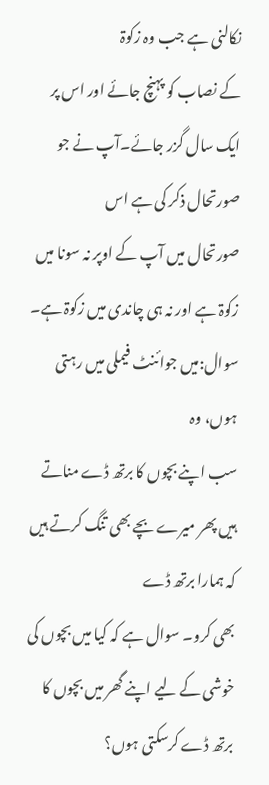نکالنی ہے جب وہ زکوۃ
کے نصاب کو پہنچ جائے اور اس پر ایک سال گزر جائے۔آپ نے جو صورتحال ذکر کی ہے اس
صورتحال میں آپ کے اوپر نہ سونا میں زکوۃ ہے اور نہ ہی چاندی میں زکوۃ ہے۔
سوال:میں جوائنٹ فیملی میں رہتی ہوں، وہ
سب اپنے بچوں کا برتھ ڈے مناتے ہیں پھر میرے بچے بھی تنگ کرتے ہیں کہ ہمارا برتھ ڈے
بھی کرو۔ سوال ہے کہ کیا میں بچوں کی خوشی کے لیے اپنے گھر میں بچوں کا برتھ ڈے کرسکتی ہوں؟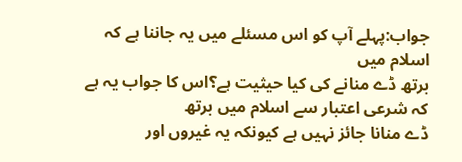جواب:پہلے آپ کو اس مسئلے میں یہ جاننا ہے کہ اسلام میں
برتھ ڈے منانے کی کیا حیثیت ہے؟اس کا جواب یہ ہے کہ شرعی اعتبار سے اسلام میں برتھ
ڈے منانا جائز نہیں ہے کیونکہ یہ غیروں اور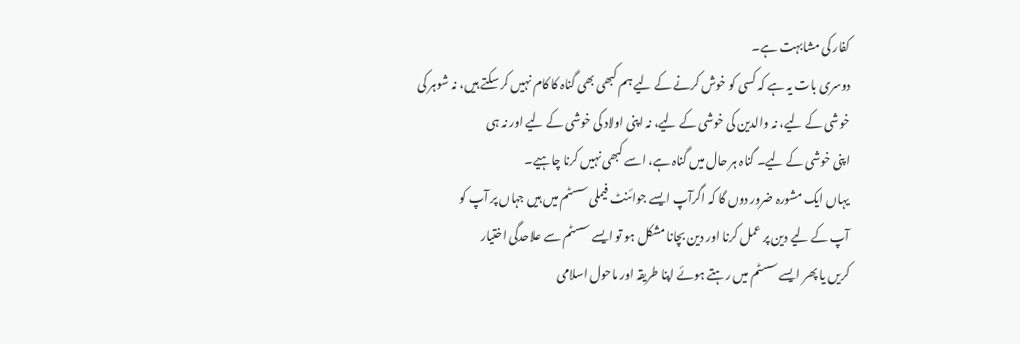کفار کی مشابہت ہے۔
دوسری بات یہ ہے کہ کسی کو خوش کرنے کے لیے ہم کبھی بھی گناہ کا کام نہیں کر سکتے ہیں، نہ شوہر کی
خوشی کے لیے، نہ والدین کی خوشی کے لیے، نہ اپنی اولاد کی خوشی کے لیے اور نہ ہی
اپنی خوشی کے لیے۔ گناہ ہر حال میں گناہ ہے، اسے کبھی نہیں کرنا چاہیے۔
یہاں ایک مشورہ ضرور دوں گا کہ اگرآپ ایسے جوائنٹ فیملی سسٹم میں ہیں جہاں پر آپ کو
آپ کے لیے دین پر عمل کرنا اور دین بچانا مشکل ہو تو ایسے سسٹم سے علاحدگی اختیار
کریں یا پھر ایسے سسٹم میں رہتے ہوئے اپنا طریقہ اور ماحول اسلامی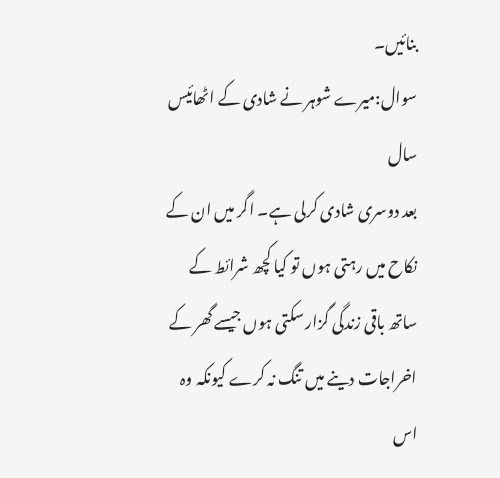بنائیں۔
سوال:میرے شوہر نے شادی کے اٹھائیس سال
بعد دوسری شادی کرلی ہے۔ اگر میں ان کے نکاح میں رہتی ہوں تو کیا کچھ شرائط کے
ساتھ باقی زندگی گزار سکتی ہوں جیسے گھر کے اخراجات دینے میں تنگ نہ کرے کیونکہ وہ
اس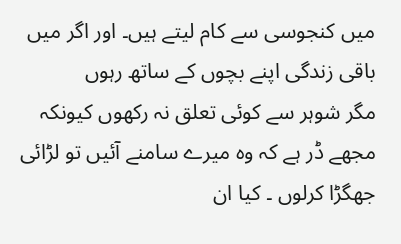میں کنجوسی سے کام لیتے ہیں۔ اور اگر میں باقی زندگی اپنے بچوں کے ساتھ رہوں
مگر شوہر سے کوئی تعلق نہ رکھوں کیونکہ مجھے ڈر ہے کہ وہ میرے سامنے آئیں تو لڑائی
جھگڑا کرلوں ۔ کیا ان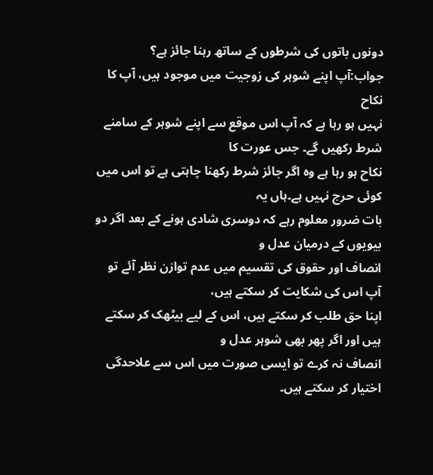دونوں باتوں کی شرطوں کے ساتھ رہنا جائز ہے؟
جواب:آپ اپنے شوہر کی زوجیت میں موجود ہیں، آپ کا نکاح
نہیں ہو رہا ہے کہ آپ اس موقع سے اپنے شوہر کے سامنے شرط رکھیں گے۔ جس عورت کا
نکاح ہو رہا ہے وہ اگر جائز شرط رکھنا چاہتی ہے تو اس میں کوئی حرج نہیں ہے۔ہاں یہ
بات ضرور معلوم رہے کہ دوسری شادی ہونے کے بعد اگر دو بیویوں کے درمیان عدل و
انصاف اور حقوق کی تقسیم میں عدم توازن نظر آئے تو آپ اس کی شکایت کر سکتے ہیں،
اپنا حق طلب کر سکتے ہیں، اس کے لیے بیٹھک کر سکتے ہیں اور اگر پھر بھی شوہر عدل و
انصاف نہ کرے تو ایسی صورت میں اس سے علاحدگی اختیار کر سکتے ہیں۔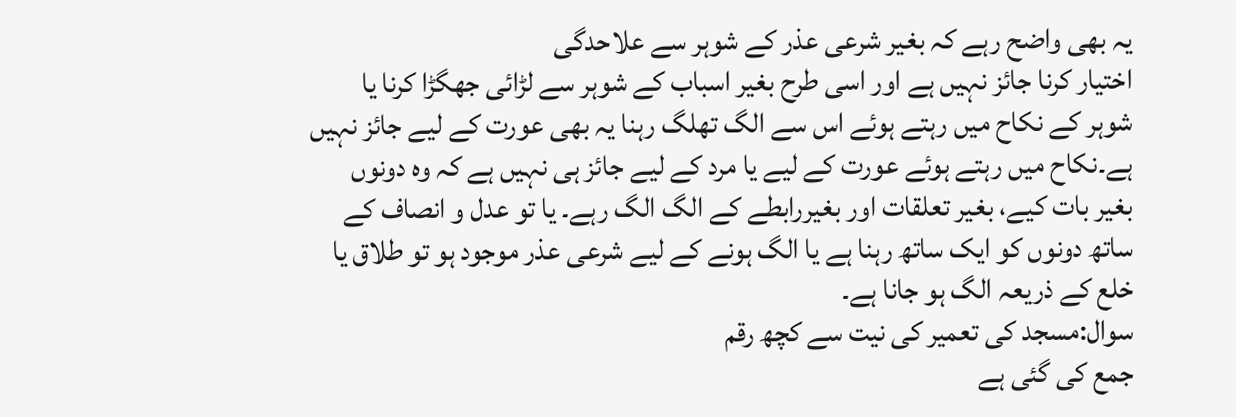یہ بھی واضح رہے کہ بغیر شرعی عذر کے شوہر سے علاحدگی
اختیار کرنا جائز نہیں ہے اور اسی طرح بغیر اسباب کے شوہر سے لڑائی جھگڑا کرنا یا
شوہر کے نکاح میں رہتے ہوئے اس سے الگ تھلگ رہنا یہ بھی عورت کے لیے جائز نہیں
ہے۔نکاح میں رہتے ہوئے عورت کے لیے یا مرد کے لیے جائز ہی نہیں ہے کہ وہ دونوں
بغیر بات کیے، بغیر تعلقات اور بغیررابطے کے الگ الگ رہے۔ یا تو عدل و انصاف کے
ساتھ دونوں کو ایک ساتھ رہنا ہے یا الگ ہونے کے لیے شرعی عذر موجود ہو تو طلاق یا
خلع کے ذریعہ الگ ہو جانا ہے۔
سوال:مسجد کی تعمیر کی نیت سے کچھ رقم
جمع کی گئی ہے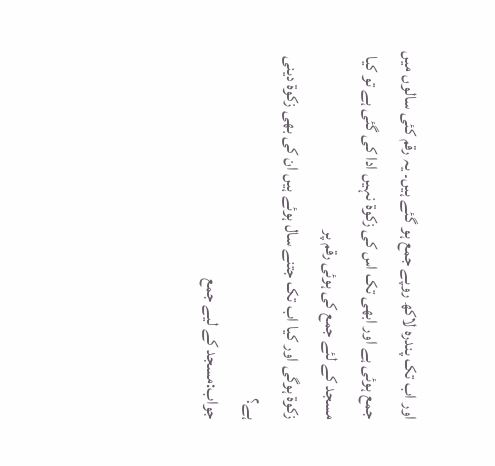اور اب تک پندرہ لاکھ روپے جمع ہو گئے ہیں۔ یہ رقم کئی سالوں میں
جمع ہوئی ہے اور ابھی تک اس کی زکوة نہیں ادا کی گئی ہے تو کیا مسجد کے لئے جمع کی ہوئی رقم پر
زکوة ہوگی اور کیا اب تک جتنے سال ہوئے ہیں ان کی بھی زکوة دینی ہے؟
جواب:مسجد کے لیے جمع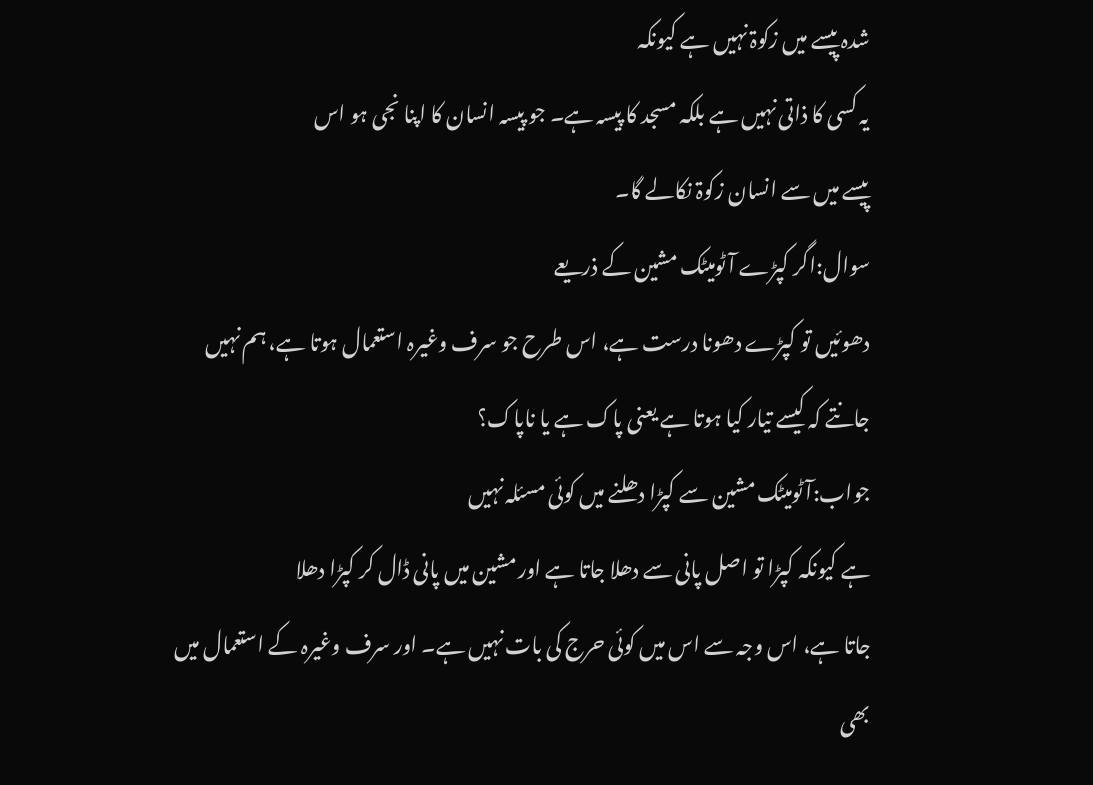شدہ پیسے میں زکوۃ نہیں ہے کیونکہ
یہ کسی کا ذاتی نہیں ہے بلکہ مسجد کا پیسہ ہے۔ جو پیسہ انسان کا اپنا نجی ہو اس
پیسے میں سے انسان زکوۃ نکالے گا۔
سوال:اگر کپڑے آٹومیٹک مشین کے ذریعے
دھوئیں تو کپڑے دھونا درست ہے، اس طرح جو سرف وغیرہ استعمال ہوتا ہے، ہم نہیں
جانتے کہ کیسے تیار کیا ہوتا ہے یعنی پاک ہے یا ناپاک؟
جواب:آٹومیٹک مشین سے کپڑا دھلنے میں کوئی مسئلہ نہیں
ہے کیونکہ کپڑا تو اصل پانی سے دھلا جاتا ہے اور مشین میں پانی ڈال کر کپڑا دھلا
جاتا ہے، اس وجہ سے اس میں کوئی حرج کی بات نہیں ہے۔ اور سرف وغیرہ کے استعمال میں
بھی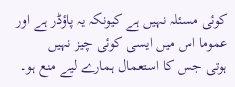کوئی مسئلہ نہیں ہے کیونکہ یہ پاؤڈر ہے اور عموما اس میں ایسی کوئی چیز نہیں
ہوتی جس کا استعمال ہمارے لیے منع ہو۔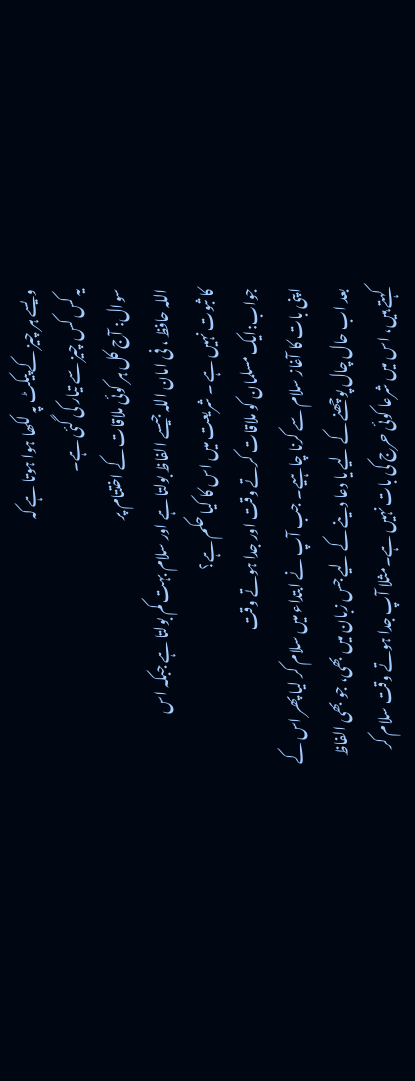ویسے ہر چیز کے پیکٹ پہ لکھا ہوا ہوتا ہے کہ
یہ کس کس چیز سے تیار کی گئی ہے۔
سوال: آج کل ہر کوئی ملاقات کے اختتام پر
اللہ حافظ ، فی امان اللہ جیسے الفاظ بولتا ہے اور سلام بہت کم بولتا ہے جبکہ اس
کا ثبوت نہیں ہے ۔ شریعت میں اس کا کیا حکم ہے؟
جواب:ایک مسلمان کو ملاقات کرتے وقت اور جدا ہوتے وقت
اپنی بات کا آغاز سلام سے کرنا چاہیے۔ جب آپ نے ابتداء میں سلام کر لیا پھر اس کے
بعد اب حال چال پوچھنے کے لیے یا دعا دینے کے لیے جس زبان میں بھی، جو بھی الفاظ
کہتے ہیں، اس میں شرعا کوئی حرج کی بات نہیں ہے۔مثلا آپ جدا ہوتے وقت سلام کر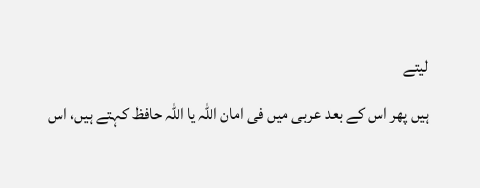لیتے
ہیں پھر اس کے بعد عربی میں فی امان اللہ یا اللہ حافظ کہتے ہیں، اس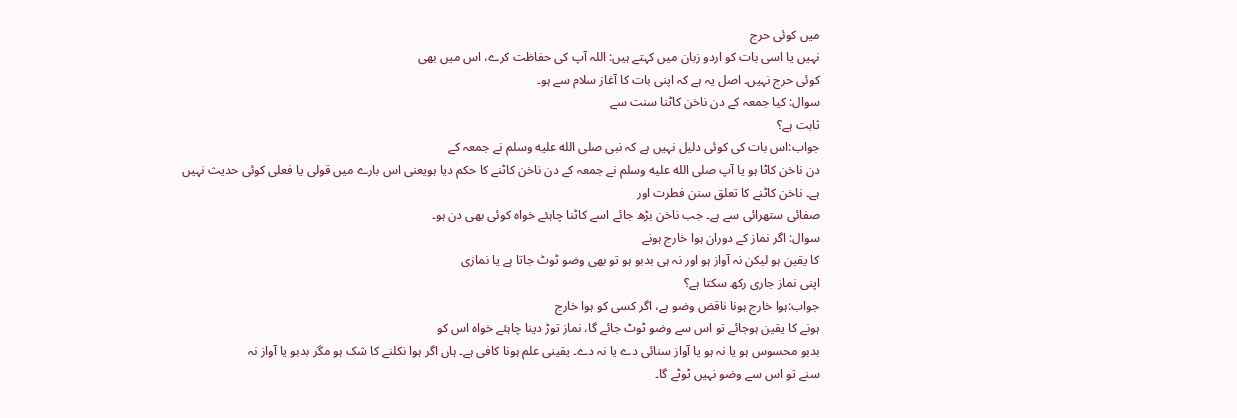میں کوئی حرج
نہیں یا اسی بات کو اردو زبان میں کہتے ہیں: اللہ آپ کی حفاظت کرے، اس میں بھی
کوئی حرج نہیں۔ اصل یہ ہے کہ اپنی بات کا آغاز سلام سے ہو۔
سوال: کیا جمعہ کے دن ناخن کاٹنا سنت سے
ثابت ہے؟
جواب:اس بات کی کوئی دلیل نہیں ہے کہ نبی صلى الله عليه وسلم نے جمعہ کے
دن ناخن کاٹا ہو یا آپ صلى الله عليه وسلم نے جمعہ کے دن ناخن کاٹنے کا حکم دیا ہویعنی اس بارے میں قولی یا فعلی کوئی حدیث نہیں
ہے۔ ناخن کاٹنے کا تعلق سنن فطرت اور
صفائی ستھرائی سے ہے۔ جب ناخن بڑھ جائے اسے کاٹنا چاہئے خواہ کوئی بھی دن ہو۔
سوال: اگر نماز کے دوران ہوا خارج ہونے
کا یقین ہو لیکن نہ آواز ہو اور نہ ہی بدبو ہو تو بھی وضو ٹوٹ جاتا ہے یا نمازی
اپنی نماز جاری رکھ سکتا ہے؟
جواب:ہوا خارج ہونا ناقض وضو ہے، اگر کسی کو ہوا خارج
ہونے کا یقین ہوجائے تو اس سے وضو ٹوٹ جائے گا، نماز توڑ دینا چاہئے خواہ اس کو
بدبو محسوس ہو یا نہ ہو یا آواز سنائی دے یا نہ دے۔ یقینی علم ہونا کافی ہے۔ ہاں اگر ہوا نکلنے کا شک ہو مگر بدبو یا آواز نہ
سنے تو اس سے وضو نہیں ٹوٹے گا۔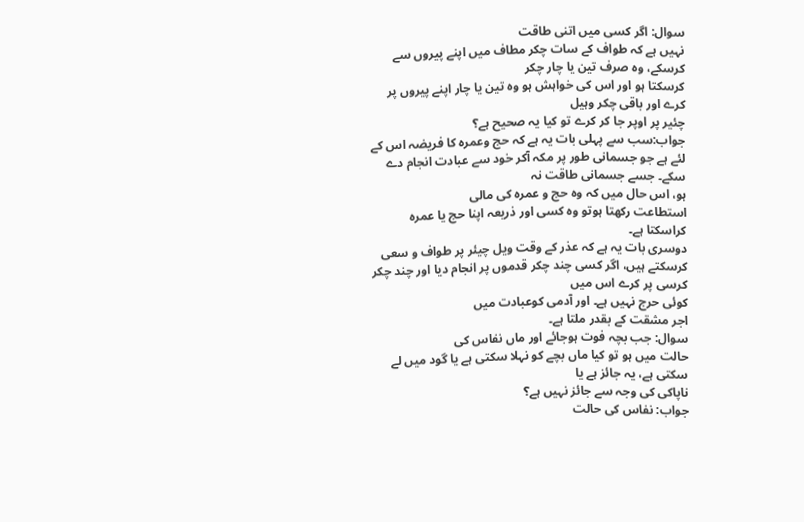سوال: اگر کسی میں اتنی طاقت
نہیں ہے کہ طواف کے سات چکر مطاف میں اپنے پیروں سے کرسکے، وہ صرف تین یا چار چکر
کرسکتا ہو اور اس کی خواہش ہو وہ تین یا چار اپنے پیروں پر کرے اور باقی چکر وہیل
چئیر پر اوپر جا کر کرے تو کیا یہ صحیح ہے؟
جواب:سب سے پہلی بات یہ ہے کہ حج وعمرہ کا فریضہ اس کے
لئے ہے جو جسمانی طور پر مکہ آکر خود سے عبادت انجام دے سکے۔ جسے جسمانی طاقت نہ
ہو، اس حال میں کہ وہ حج و عمرہ کی مالی
استطاعت رکھتا ہوتو وہ کسی اور ذریعہ اپنا حج یا عمرہ کراسکتا ہے۔
دوسری بات یہ ہے کہ عذر کے وقت ویل چیئر پر طواف و سعی
کرسکتے ہیں، اگر کسی چند چکر قدموں پر انجام دیا اور چند چکر کرسی پر کرے اس میں
کوئی حرج نہیں ہے۔ اور آدمی کوعبادت میں
اجر مشقت کے بقدر ملتا ہے۔
سوال: جب بچہ فوت ہوجائے اور ماں نفاس کی
حالت میں ہو تو کیا ماں بچے کو نہلا سکتی ہے یا گود میں لے سکتی ہے، یہ جائز ہے یا
ناپاکی کی وجہ سے جائز نہیں ہے؟
جواب: نفاس کی حالت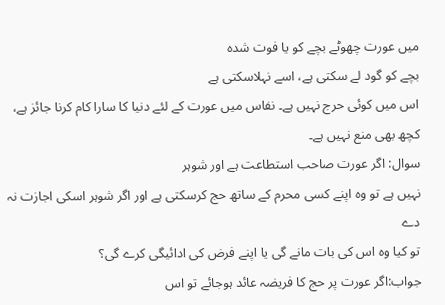میں عورت چھوٹے بچے کو یا فوت شدہ
بچے کو گود لے سکتی ہے، اسے نہلاسکتی ہے
اس میں کوئی حرج نہیں ہے۔ نفاس میں عورت کے لئے دنیا کا سارا کام کرنا جائز ہے،
کچھ بھی منع نہیں ہے۔
سوال: اگر عورت صاحب استطاعت ہے اور شوہر
نہیں ہے تو وہ اپنے کسی محرم کے ساتھ حج کرسکتی ہے اور اگر شوہر اسکی اجازت نہ دے
تو کیا وہ اس کی بات مانے گی یا اپنے فرض کی ادائیگی کرے گی؟
جواب:اگر عورت پر حج کا فریضہ عائد ہوجائے تو اس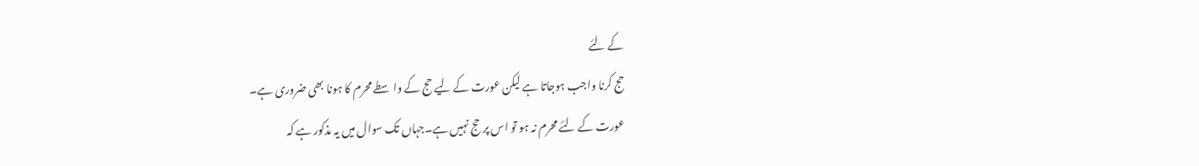کے لئے
حج کرنا واجب ہوجاتا ہے لیکن عورت کے لیے حج کے واسطے محرم کا ہونا بھی ضروری ہے۔
عورت کے لئے محرم نہ ہو تو اس پر حج نہیں ہے۔جہاں تک سوال میں یہ مذکور ہے کہ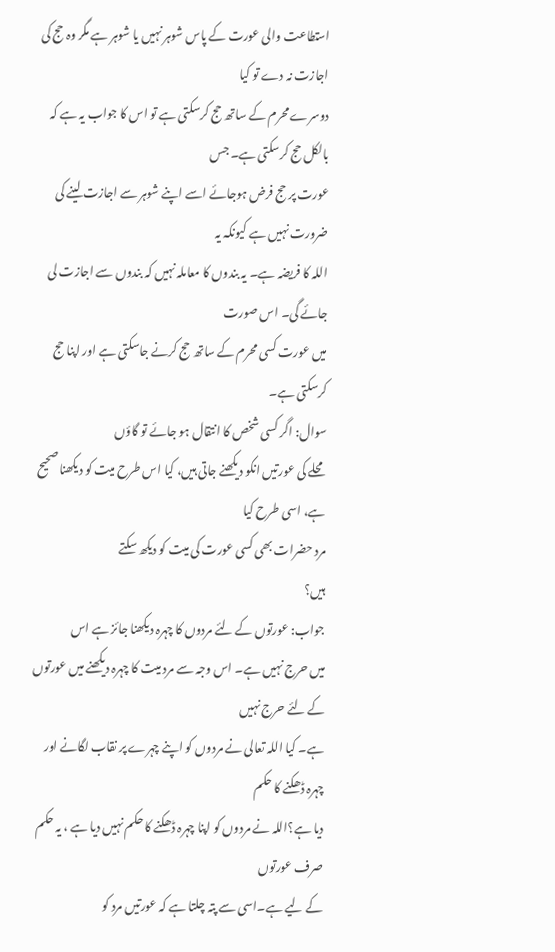استطاعت والی عورت کے پاس شوہر نہیں یا شوہر ہے مگر وہ حج کی اجازت نہ دے تو کیا
دوسرے محرم کے ساتھ حج کرسکتی ہے تو اس کا جواب یہ ہے کہ بالکل حج کرسکتی ہے۔ جس
عورت پر حج فرض ہوجائے اسے اپنے شوہر سے اجازت لینے کی ضرورت نہیں ہے کیونکہ یہ
اللہ کا فریضہ ہے۔ یہ بندوں کا معاملہ نہیں کہ بندوں سے اجازت لی جائے گی۔ اس صورت
میں عورت کسی محرم کے ساتھ حج کرنے جاسکتی ہے اور اپنا حج کرسکتی ہے۔
سوال: اگر کسی شخص کا انتقال ہو جائے تو گاؤں
محلے کی عورتیں انکو دیکھنے جاتی ہیں، کیا اس طرح میت کو دیکھنا صحیح ہے، اسی طرح کیا
مرد حضرات بھی کسی عورت کی میت کو دیکھ سکتے
ہیں؟
جواب: عورتوں کے لئے مردوں کا چہرہ دیکھنا جائز ہے اس
میں حرج نہیں ہے۔ اس وجہ سے مرد میت کا چہرہ دیکھنے میں عورتوں کے لئے حرج نہیں
ہے۔ کیا اللہ تعالی نے مردوں کو اپنے چہرے پر نقاب لگانے اور چہرہ ڈھکنے کا حکم
دیا ہے؟اللہ نے مردوں کو اپنا چہرہ ڈھکنے کا حکم نہیں دیا ہے ، یہ حکم صرف عورتوں
کے لیے ہے۔اسی سے پتہ چلتا ہے کہ عورتیں مرد کو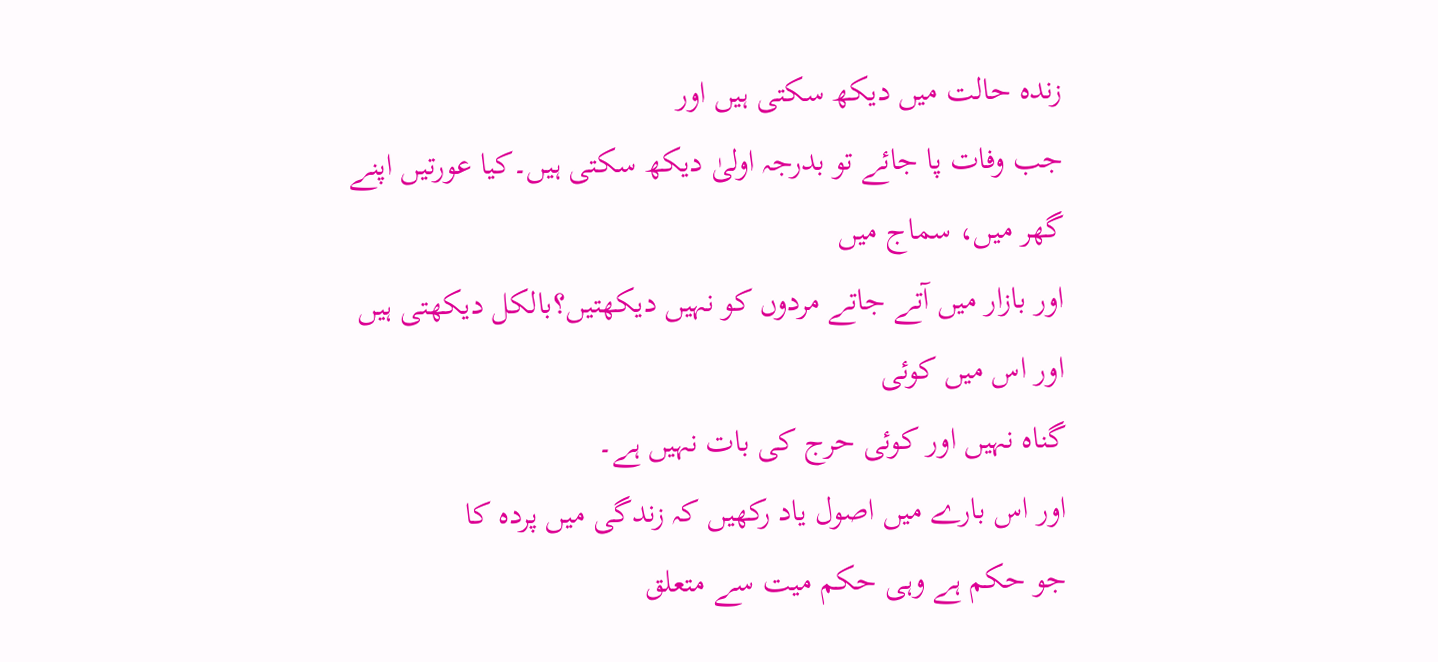زندہ حالت میں دیکھ سکتی ہیں اور
جب وفات پا جائے تو بدرجہ اولیٰ دیکھ سکتی ہیں۔کیا عورتیں اپنے گھر میں، سماج میں
اور بازار میں آتے جاتے مردوں کو نہیں دیکھتیں؟بالکل دیکھتی ہیں اور اس میں کوئی
گناہ نہیں اور کوئی حرج کی بات نہیں ہے۔
اور اس بارے میں اصول یاد رکھیں کہ زندگی میں پردہ کا
جو حکم ہے وہی حکم میت سے متعلق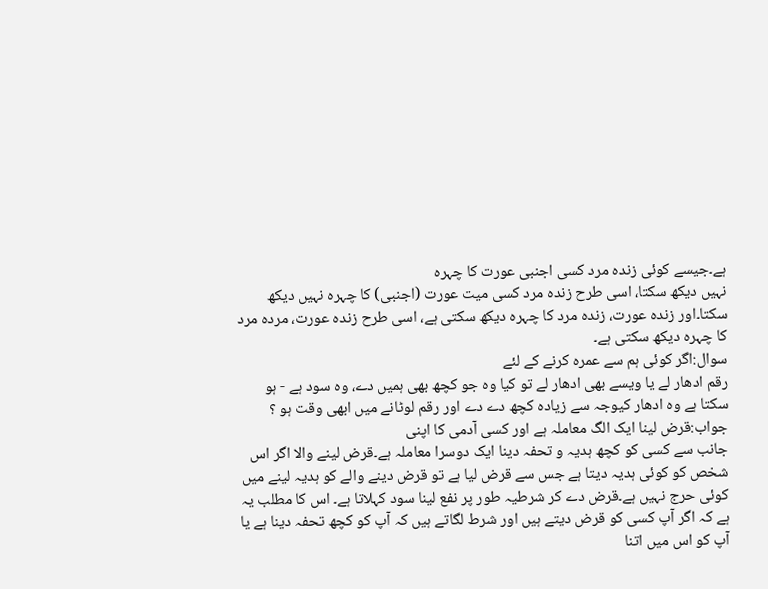ہے۔جیسے کوئی زندہ مرد کسی اجنبی عورت کا چہرہ
نہیں دیکھ سکتا، اسی طرح زندہ مرد کسی میت عورت (اجنبی) کا چہرہ نہیں دیکھ
سکتا۔اور زندہ عورت، زندہ مرد کا چہرہ دیکھ سکتی ہے، اسی طرح زندہ عورت، مردہ مرد
کا چہرہ دیکھ سکتی ہے۔
سوال:اگر کوئی ہم سے عمرہ کرنے کے لئے
رقم ادھار لے یا ویسے بھی ادھار لے تو کیا وہ جو کچھ بھی ہمیں دے، وہ سود ہے - ہو
سکتا ہے وہ ادھار کیوجہ سے زیادہ کچھ دے دے اور رقم لوٹانے میں ابھی وقت ہو ؟
جواب:قرض لینا ایک الگ معاملہ ہے اور کسی آدمی کا اپنی
جانب سے کسی کو کچھ ہدیہ و تحفہ دینا ایک دوسرا معاملہ ہے۔قرض لینے والا اگر اس
شخص کو کوئی ہدیہ دیتا ہے جس سے قرض لیا ہے تو قرض دینے والے کو ہدیہ لینے میں
کوئی حرج نہیں ہے۔قرض دے کر شرطیہ طور پر نفع لینا سود کہلاتا ہے۔ اس کا مطلب یہ
ہے کہ اگر آپ کسی کو قرض دیتے ہیں اور شرط لگاتے ہیں کہ آپ کو کچھ تحفہ دینا ہے یا
آپ کو اس میں اتنا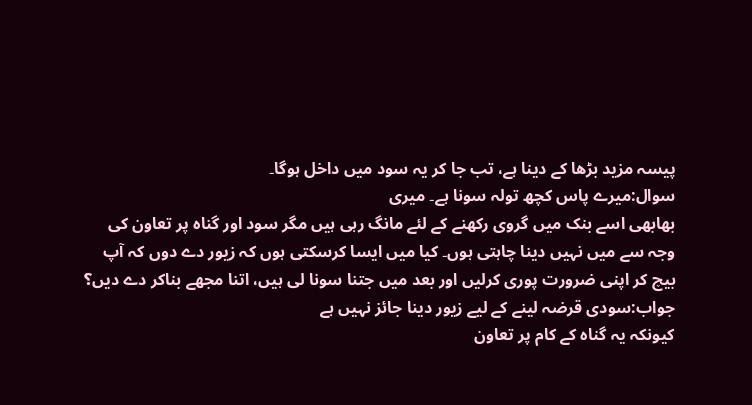پیسہ مزید بڑھا کے دینا ہے، تب جا کر یہ سود میں داخل ہوگا۔
سوال:میرے پاس کچھ تولہ سونا ہے۔ میری
بھابھی اسے بنک میں گروی رکھنے کے لئے مانگ رہی ہیں مگر سود اور گناہ پر تعاون کی
وجہ سے میں نہیں دینا چاہتی ہوں۔ کیا میں ایسا کرسکتی ہوں کہ زیور دے دوں کہ آپ
بیچ کر اپنی ضرورت پوری کرلیں اور بعد میں جتنا سونا لی ہیں، اتنا مجھے بناکر دے دیں؟
جواب:سودی قرضہ لینے کے لیے زیور دینا جائز نہیں ہے
کیونکہ یہ گناہ کے کام پر تعاون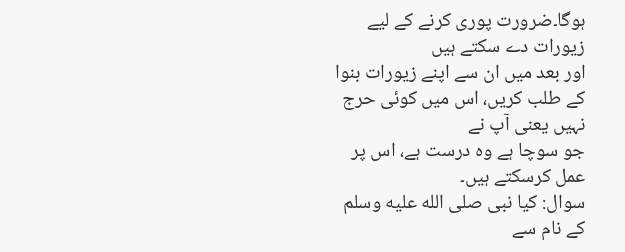ہوگا۔ضرورت پوری کرنے کے لیے زیورات دے سکتے ہیں
اور بعد میں ان سے اپنے زیورات بنوا کے طلب کریں، اس میں کوئی حرج نہیں یعنی آپ نے
جو سوچا ہے وہ درست ہے، اس پر عمل کرسکتے ہیں۔
سوال: کیا نبی صلى الله عليه وسلم کے نام سے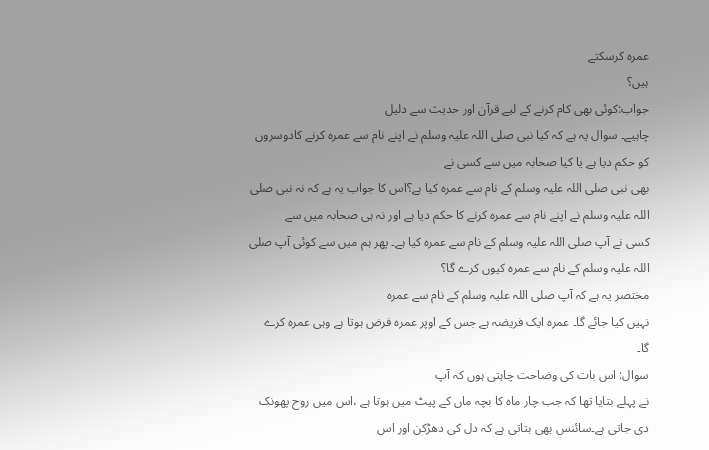عمرہ کرسکتے
ہیں؟
جواب:کوئی بھی کام کرنے کے لیے قرآن اور حدیث سے دلیل
چاہیے۔ سوال یہ ہے کہ کیا نبی صلی اللہ علیہ وسلم نے اپنے نام سے عمرہ کرنے کادوسروں
کو حکم دیا ہے یا کیا صحابہ میں سے کسی نے
بھی نبی صلی اللہ علیہ وسلم کے نام سے عمرہ کیا ہے؟اس کا جواب یہ ہے کہ نہ نبی صلی
اللہ علیہ وسلم نے اپنے نام سے عمرہ کرنے کا حکم دیا ہے اور نہ ہی صحابہ میں سے
کسی نے آپ صلی اللہ علیہ وسلم کے نام سے عمرہ کیا ہے۔ پھر ہم میں سے کوئی آپ صلی
اللہ علیہ وسلم کے نام سے عمرہ کیوں کرے گا؟
مختصر یہ ہے کہ آپ صلی اللہ علیہ وسلم کے نام سے عمرہ
نہیں کیا جائے گا۔ عمرہ ایک فریضہ ہے جس کے اوپر عمرہ فرض ہوتا ہے وہی عمرہ کرے
گا۔
سوال: اس بات کی وضاحت چاہتی ہوں کہ آپ
نے پہلے بتایا تھا کہ جب چار ماہ کا بچہ ماں کے پیٹ میں ہوتا ہے ،اس میں روح پھونک
دی جاتی ہے۔سائنس بھی بتاتی ہے کہ دل کی دھڑکن اور اس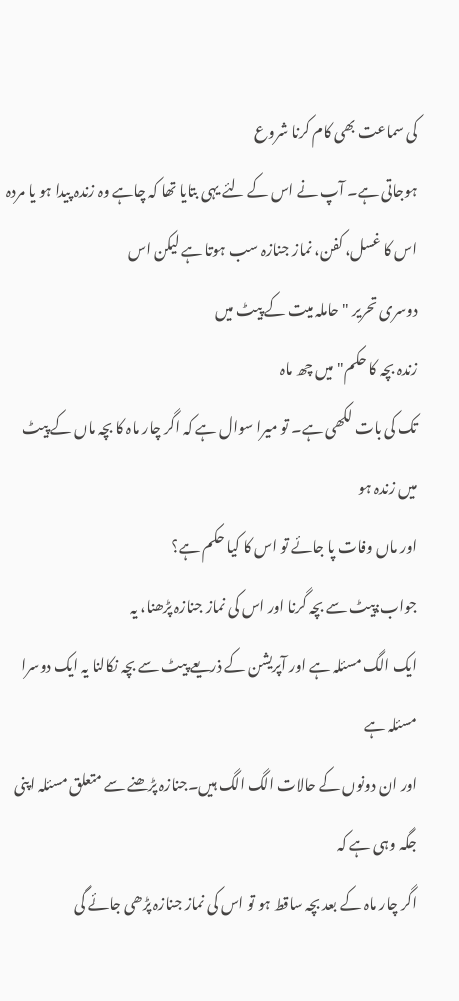کی سماعت بھی کام کرنا شروع
ہوجاتی ہے۔ آپ نے اس کے لئے یہی بتایا تھا کہ چاہے وہ زندہ پیدا ہو یا مردہ اس کا غسل، کفن، نماز جنازہ سب ہوتا ہے لیکن اس
دوسری تحریر "حاملہ میت کے پیٹ میں
زندہ بچہ کا حکم"میں چھ ماہ
تک کی بات لکھی ہے۔ تو میرا سوال ہے کہ اگر چار ماہ کا بچہ ماں کے پیٹ میں زندہ ہو
اور ماں وفات پا جائے تو اس کا کیا حکم ہے؟
جواب:پیٹ سے بچہ گرنا اور اس کی نماز جنازہ پڑھنا، یہ
ایک الگ مسئلہ ہے اور آپریشن کے ذریعے پیٹ سے بچہ نکالنا یہ ایک دوسرا مسئلہ ہے
اور ان دونوں کے حالات الگ الگ ہیں۔جنازہ پڑھنے سے متعلق مسئلہ اپنی جگہ وہی ہے کہ
اگر چار ماہ کے بعد بچہ ساقط ہو تو اس کی نماز جنازہ پڑھی جائے گی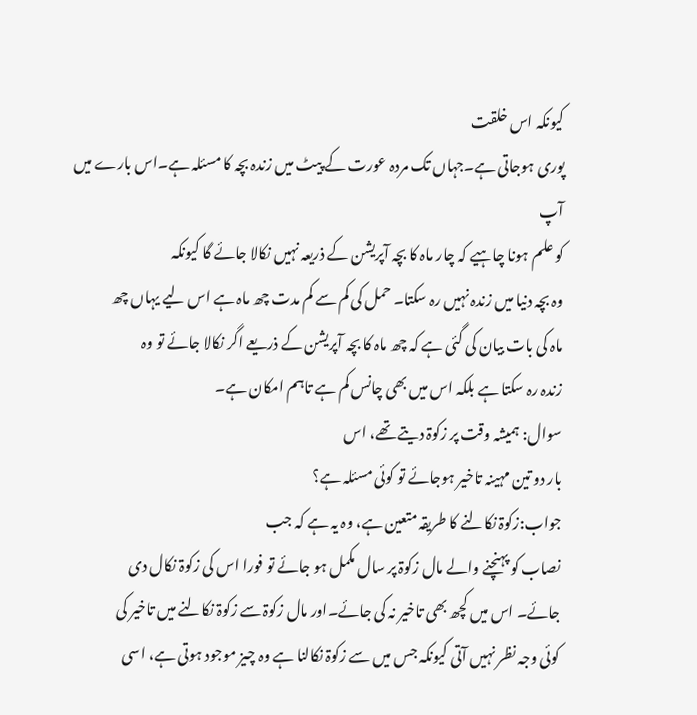کیونکہ اس خلقت
پوری ہوجاتی ہے۔جہاں تک مردہ عورت کے پیٹ میں زندہ بچہ کا مسئلہ ہے۔اس بارے میں آپ
کو علم ہونا چاہیے کہ چار ماہ کا بچہ آپریشن کے ذریعہ نہیں نکالا جائے گا کیونکہ
وہ بچہ دنیا میں زندہ نہیں رہ سکتا۔ حمل کی کم سے کم مدت چھ ماہ ہے اس لیے یہاں چھ
ماہ کی بات بیان کی گئی ہے کہ چھ ماہ کا بچہ آپریشن کے ذریعے اگر نکالا جائے تو وہ
زندہ رہ سکتا ہے بلکہ اس میں بھی چانس کم ہے تاہم امکان ہے۔
سوال: ہمیشہ وقت پر زکوۃ دیتے تھے، اس
بار دو تین مہینہ تاخیر ہوجائے تو کوئی مسئلہ ہے؟
جواب:زکوۃ نکالنے کا طریقہ متعین ہے، وہ یہ ہے کہ جب
نصاب کو پہنچنے والے مال زکوۃ پر سال مکمل ہو جائے تو فورا اس کی زکوۃ نکال دی
جائے۔ اس میں کچھ بھی تاخیر نہ کی جائے۔اور مال زکوۃ سے زکوۃ نکالنے میں تاخیر کی
کوئی وجہ نظر نہیں آتی کیونکہ جس میں سے زکوۃ نکالنا ہے وہ چیز موجود ہوتی ہے، اسی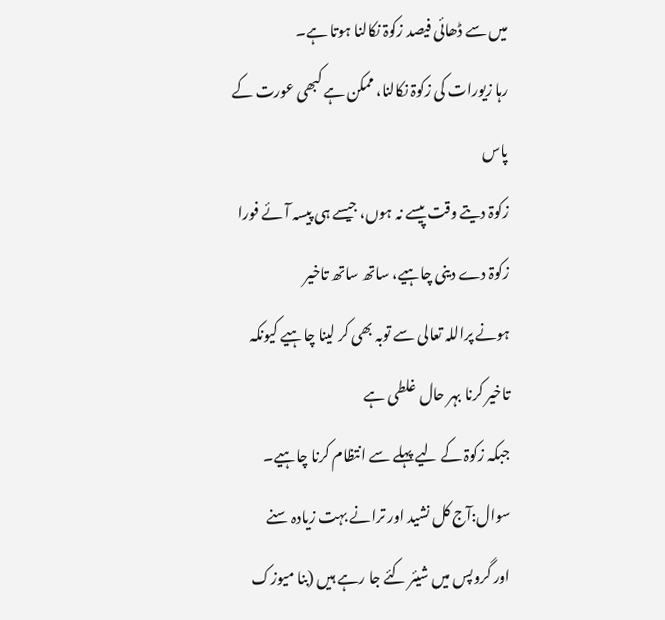میں سے ڈھائی فیصد زکوۃ نکالنا ہوتا ہے۔
رہا زیورات کی زکوۃ نکالنا، ممکن ہے کبھی عورت کے پاس
زکوۃ دیتے وقت پیسے نہ ہوں، جیسے ہی پیسہ آئے فورا زکوۃ دے دینی چاہیے، ساتھ ساتھ تاخیر
ہونے پراللہ تعالی سے توبہ بھی کر لینا چاہیے کیونکہ تاخیر کرنا بہر حال غلطی ہے
جبکہ زکوۃ کے لیے پہلے سے انتظام کرنا چاہیے۔
سوال:آج کل نشید اور ترانے بہت زیادہ سنے
اور گروپس میں شیئر کئے جا رہے ہیں (بنا میوزک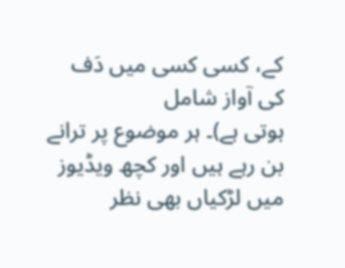کے، کسی کسی میں دَف کی آواز شامل
ہوتی ہے)۔ ہر موضوع پر ترانے بن رہے ہیں اور کچھ ویڈیوز میں لڑکیاں بھی نظر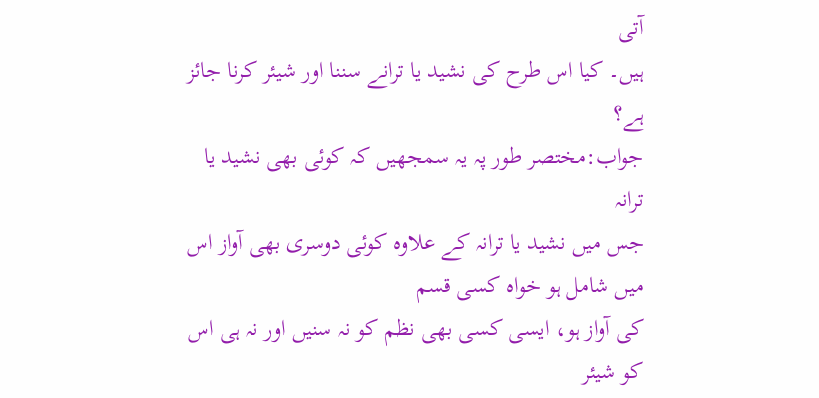آتی
ہیں۔ کیا اس طرح کی نشید یا ترانے سننا اور شیئر کرنا جائز ہے؟
جواب:مختصر طور پہ یہ سمجھیں کہ کوئی بھی نشید یا ترانہ
جس میں نشید یا ترانہ کے علاوہ کوئی دوسری بھی آواز اس میں شامل ہو خواہ کسی قسم
کی آواز ہو، ایسی کسی بھی نظم کو نہ سنیں اور نہ ہی اس کو شیئر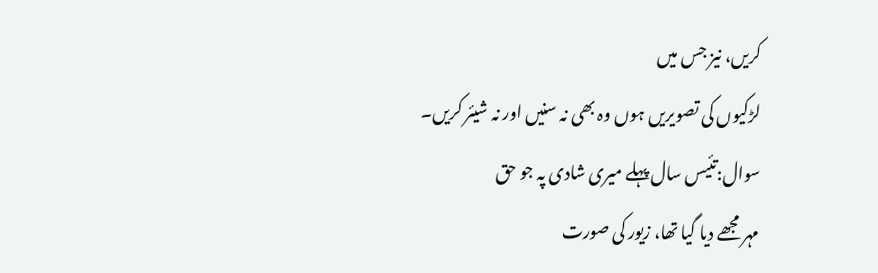کریں، نیز جس میں
لڑکیوں کی تصویریں ہوں وہ بھی نہ سنیں اور نہ شیئر کریں۔
سوال:تئیس سال پہلے میری شادی پہ جو حق
مہر مجھے دیا گیا تھا، زیور کی صورت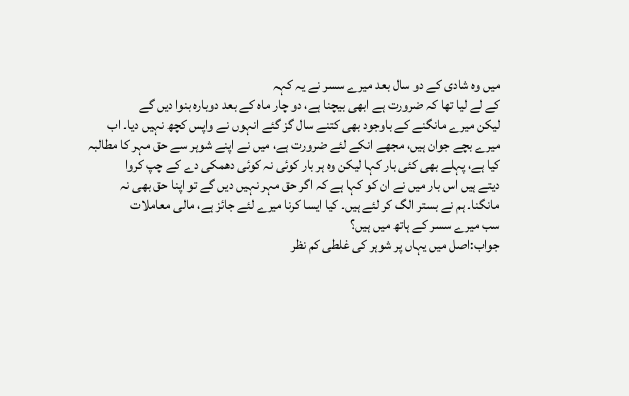میں وہ شادی کے دو سال بعد میرے سسر نے یہ کہہ
کے لے لیا تھا کہ ضرورت ہے ابھی بیچنا ہے، دو چار ماہ کے بعد دوبارہ بنوا دیں گے
لیکن میرے مانگنے کے باوجود بھی کتنے سال گز گئے انہوں نے واپس کچھ نہیں دیا۔ اب
میرے بچے جوان ہیں، مجھے انکے لئے ضرورت ہے، میں نے اپنے شوہر سے حق مہر کا مطالبہ
کیا ہے، پہلے بھی کئی بار کہا لیکن وہ ہر بار کوئی نہ کوئی دھمکی دے کے چپ کروا
دیتے ہیں اس بار میں نے ان کو کہا ہے کہ اگر حق مہر نہیں دیں گے تو اپنا حق بھی نہ
مانگنا۔ ہم نے بستر الگ کر لئے ہیں۔ کیا ایسا کرنا میرے لئے جائز ہے، مالی معاملات
سب میرے سسر کے ہاتھ میں ہیں؟
جواب:اصل میں یہاں پر شوہر کی غلطی کم نظر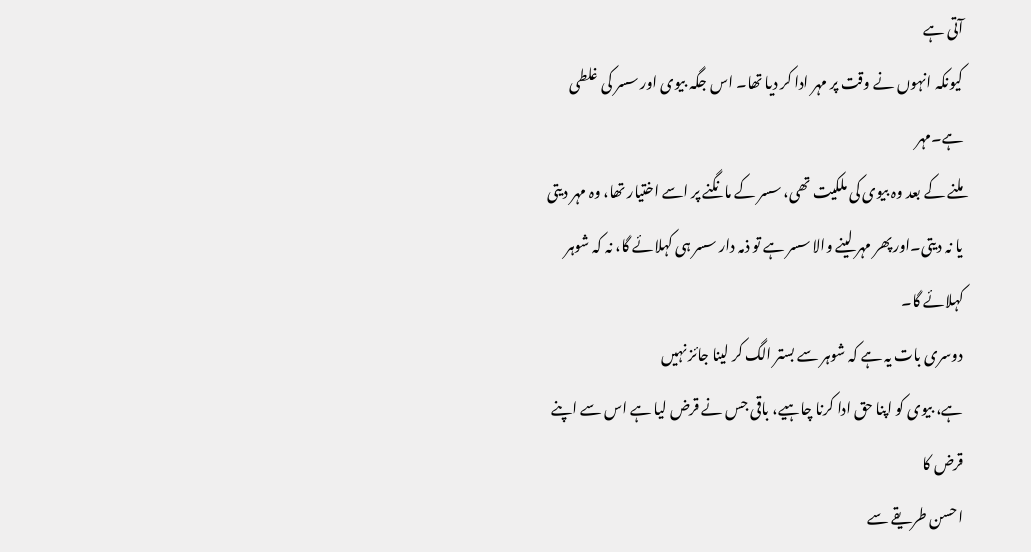آتی ہے
کیونکہ انہوں نے وقت پر مہر ادا کر دیا تھا۔ اس جگہ بیوی اور سسر کی غلطی ہے۔مہر
ملنے کے بعد وہ بیوی کی ملکیت تھی، سسر کے مانگنے پر اسے اختیار تھا، وہ مہر دیتی
یا نہ دیتی۔اور پھر مہر لینے والا سسر ہے تو ذمہ دار سسر ہی کہلائے گا، نہ کہ شوہر
کہلائے گا۔
دوسری بات یہ ہے کہ شوہر سے بستر الگ کر لینا جائز نہیں
ہے، بیوی کو اپنا حق ادا کرنا چاہیے، باقی جس نے قرض لیا ہے اس سے اپنے قرض کا
احسن طریقے سے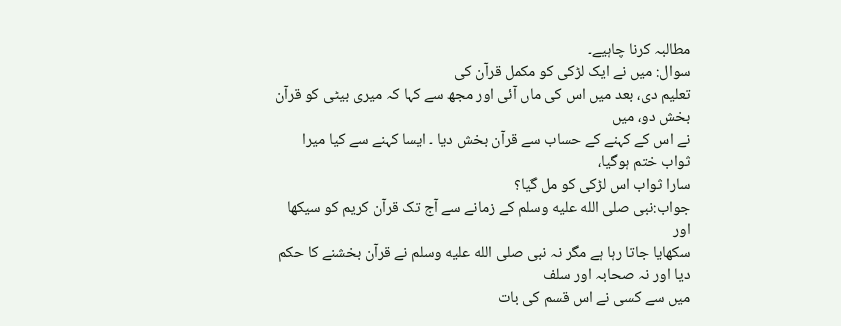مطالبہ کرنا چاہیے۔
سوال: میں نے ایک لڑکی کو مکمل قرآن کی
تعلیم دی، بعد میں اس کی ماں آئی اور مجھ سے کہا کہ میری بیٹی کو قرآن بخش دو، میں
نے اس کے کہنے کے حساب سے قرآن بخش دیا ۔ ایسا کہنے سے کیا میرا ثواب ختم ہوگیا،
سارا ثواب اس لڑکی کو مل گیا؟
جواب:نبی صلى الله عليه وسلم کے زمانے سے آج تک قرآن کریم کو سیکھا اور
سکھایا جاتا رہا ہے مگر نہ نبی صلى الله عليه وسلم نے قرآن بخشنے کا حکم دیا اور نہ صحابہ اور سلف
میں سے کسی نے اس قسم کی بات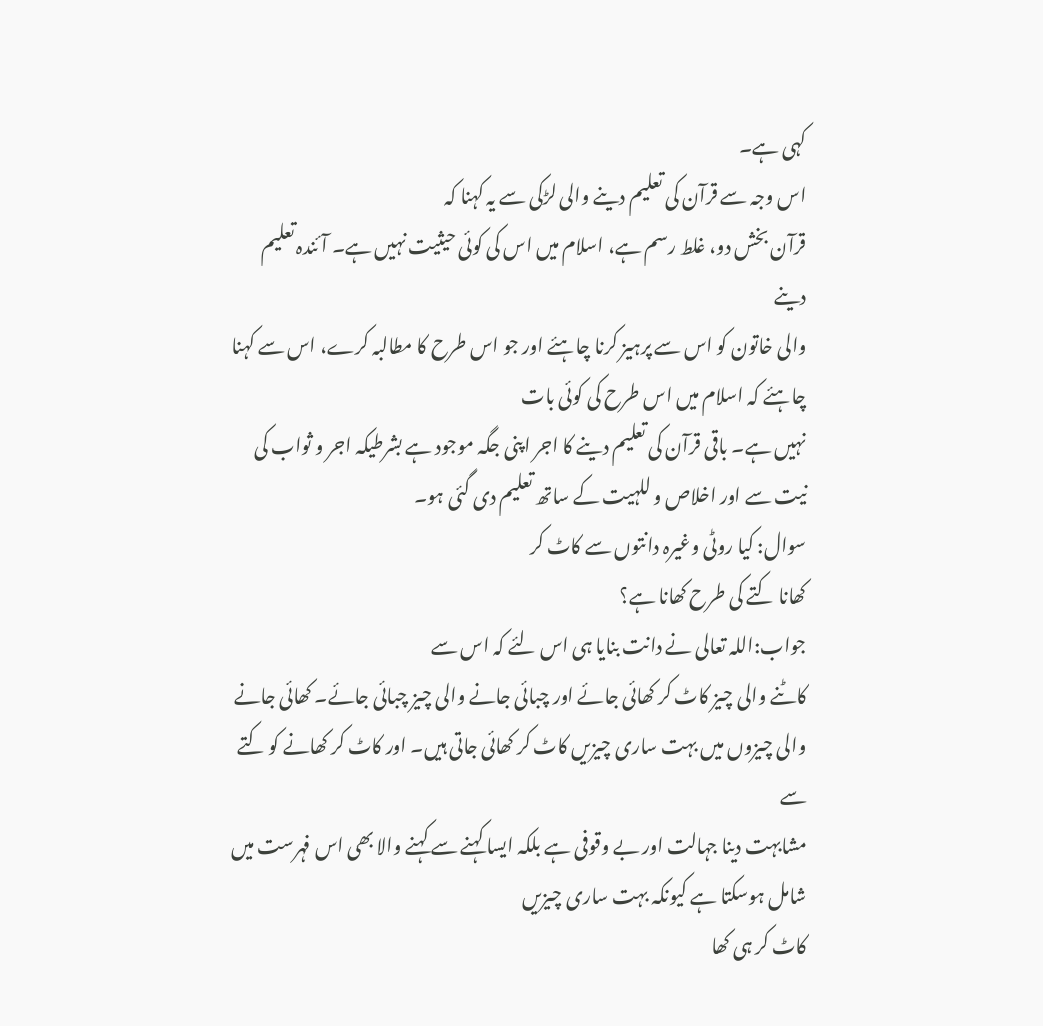کہی ہے۔
اس وجہ سے قرآن کی تعلیم دینے والی لڑکی سے یہ کہنا کہ
قرآن بخش دو، غلط رسم ہے، اسلام میں اس کی کوئی حیثیت نہیں ہے۔ آئندہ تعلیم دینے
والی خاتون کو اس سے پرہیز کرنا چاہئے اور جو اس طرح کا مطالبہ کرے، اس سے کہنا چاہئے کہ اسلام میں اس طرح کی کوئی بات
نہیں ہے۔ باقی قرآن کی تعلیم دینے کا اجر اپنی جگہ موجود ہے بشرطیکہ اجر و ثواب کی
نیت سے اور اخلاص و للہیت کے ساتھ تعلیم دی گئی ہو۔
سوال: کیا روٹی وغیرہ دانتوں سے کاٹ کر
کھانا کتے کی طرح کھانا ہے؟
جواب:اللہ تعالی نے دانت بنایا ہی اس لئے کہ اس سے
کاٹنے والی چیز کاٹ کر کھائی جائے اور چبائی جانے والی چیز چبائی جائے۔ کھائی جانے
والی چیزوں میں بہت ساری چیزیں کاٹ کر کھائی جاتی ہیں۔ اور کاٹ کر کھانے کو کتے سے
مشابہت دینا جہالت اور بے وقوفی ہے بلکہ ایسا کہنے سے کہنے والا بھی اس فہرست میں شامل ہوسکتا ہے کیونکہ بہت ساری چیزیں
کاٹ کر ہی کھا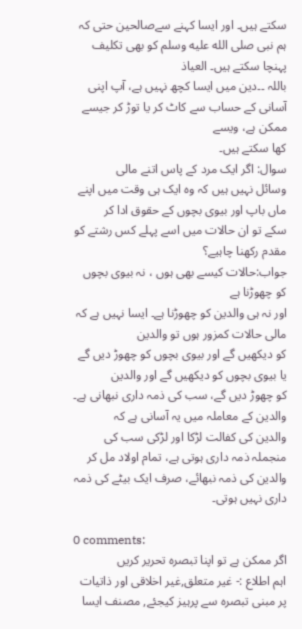سکتے ہیں۔ اور ایسا کہنے سےصالحین حتی کہ ہم نبی صلى الله عليه وسلم کو بھی تکلیف پہنچا سکتے ہیں۔ العیاذ
باللہ ۔۔دین میں ایسا کچھ نہیں ہے، آپ اپنی آسانی کے حساب سے کاٹ کر یا توڑ کر جیسے ممکن ہے، ویسے
کھا سکتے ہیں۔
سوال: اگر ایک مرد کے پاس اتنے مالی
وسائل نہیں ہیں کہ وہ ایک ہی وقت میں اپنے ماں باپ اور بیوی بچوں کے حقوق ادا کر
سکے تو ان حالات میں اسے پہلے کس رشتے کو مقدم رکھنا چاہیے؟
جواب:حالات کیسے بھی ہوں ، نہ بیوی بچوں کو چھوڑنا ہے
اور نہ ہی والدین کو چھوڑنا ہے۔ ایسا نہیں ہے کہ مالی حالات کمزور ہوں تو والدین
کو دیکھیں گے اور بیوی بچوں کو چھوڑ دیں گے یا بیوی بچوں کو دیکھیں گے اور والدین
کو چھوڑ دیں گے، سب کی ذمہ داری نبھانی ہے۔ والدین کے معاملہ میں یہ آسانی ہے کہ
والدین کی کفالت لڑکا اور لڑکی سب کی منجملہ ذمہ داری ہوتی ہے، تمام اولاد مل کر
والدین کی ذمہ نبھائے، صرف ایک بیٹے کی ذمہ داری نہیں ہوتی۔

0 comments:
اگر ممکن ہے تو اپنا تبصرہ تحریر کریں
اہم اطلاع :- غیر متعلق,غیر اخلاقی اور ذاتیات پر مبنی تبصرہ سے پرہیز کیجئے, مصنف ایسا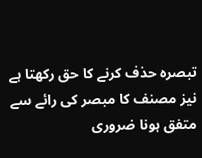تبصرہ حذف کرنے کا حق رکھتا ہے نیز مصنف کا مبصر کی رائے سے متفق ہونا ضروری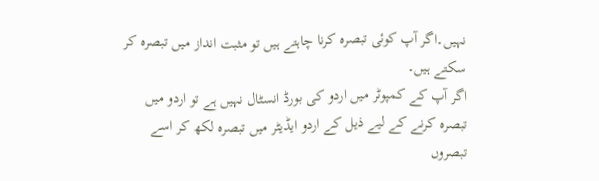نہیں۔اگر آپ کوئی تبصرہ کرنا چاہتے ہیں تو مثبت انداز میں تبصرہ کر سکتے ہیں۔
اگر آپ کے کمپوٹر میں اردو کی بورڈ انسٹال نہیں ہے تو اردو میں تبصرہ کرنے کے لیے ذیل کے اردو ایڈیٹر میں تبصرہ لکھ کر اسے تبصروں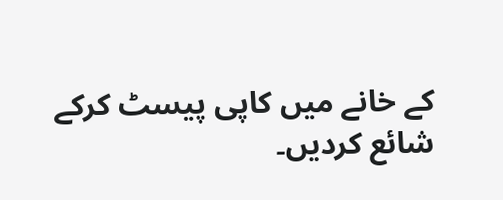کے خانے میں کاپی پیسٹ کرکے شائع کردیں۔